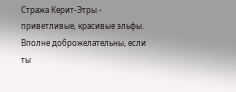Стража Керит-Этры - приветливые, красивые эльфы. Вполне доброжелательны, если ты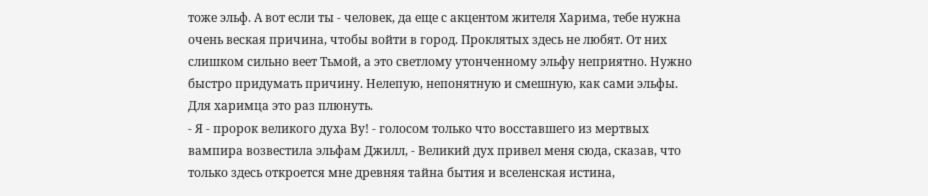тоже эльф. А вот если ты - человек, да еще с акцентом жителя Харима, тебе нужна очень веская причина, чтобы войти в город. Проклятых здесь не любят. От них слишком сильно веет Тьмой, а это светлому утонченному эльфу неприятно. Нужно быстро придумать причину. Нелепую, непонятную и смешную, как сами эльфы. Для харимца это раз плюнуть.
- Я - пророк великого духа Ву! - голосом только что восставшего из мертвых вампира возвестила эльфам Джилл, - Великий дух привел меня сюда, сказав, что только здесь откроется мне древняя тайна бытия и вселенская истина,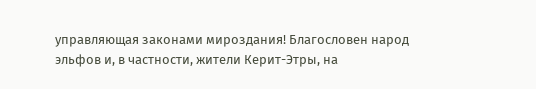управляющая законами мироздания! Благословен народ эльфов и, в частности, жители Керит-Этры, на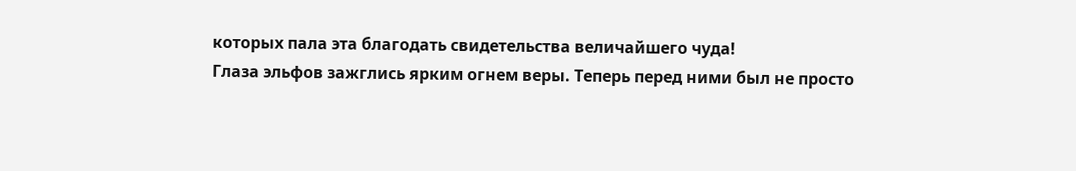которых пала эта благодать свидетельства величайшего чуда!
Глаза эльфов зажглись ярким огнем веры. Теперь перед ними был не просто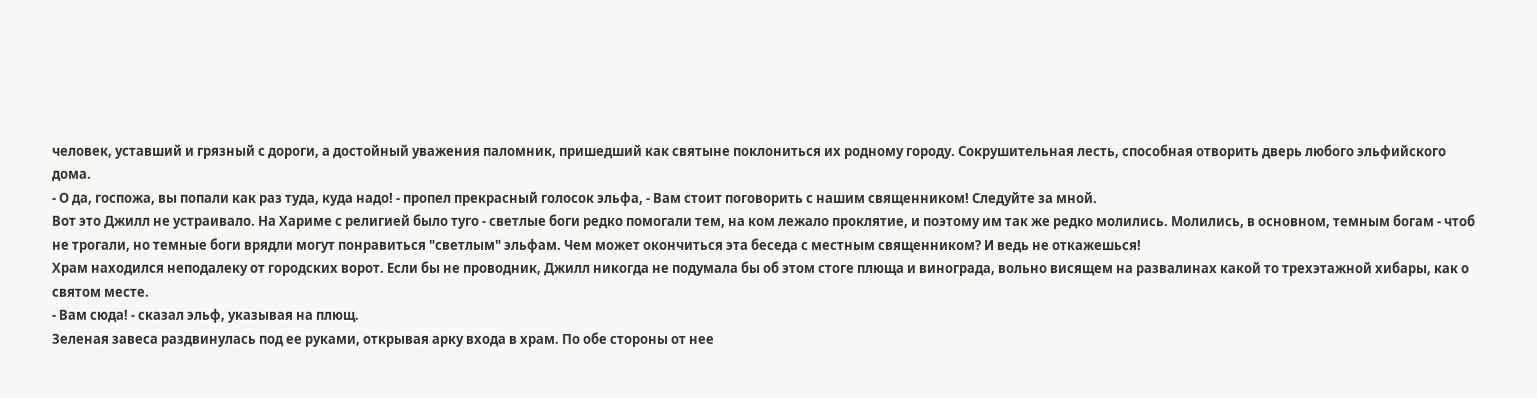человек, уставший и грязный с дороги, а достойный уважения паломник, пришедший как святыне поклониться их родному городу. Сокрушительная лесть, способная отворить дверь любого эльфийского дома.
- О да, госпожа, вы попали как раз туда, куда надо! - пропел прекрасный голосок эльфа, - Вам стоит поговорить с нашим священником! Следуйте за мной.
Вот это Джилл не устраивало. На Хариме с религией было туго - светлые боги редко помогали тем, на ком лежало проклятие, и поэтому им так же редко молились. Молились, в основном, темным богам - чтоб не трогали, но темные боги врядли могут понравиться "светлым" эльфам. Чем может окончиться эта беседа с местным священником? И ведь не откажешься!
Храм находился неподалеку от городских ворот. Если бы не проводник, Джилл никогда не подумала бы об этом стоге плюща и винограда, вольно висящем на развалинах какой то трехэтажной хибары, как о святом месте.
- Вам сюда! - сказал эльф, указывая на плющ.
Зеленая завеса раздвинулась под ее руками, открывая арку входа в храм. По обе стороны от нее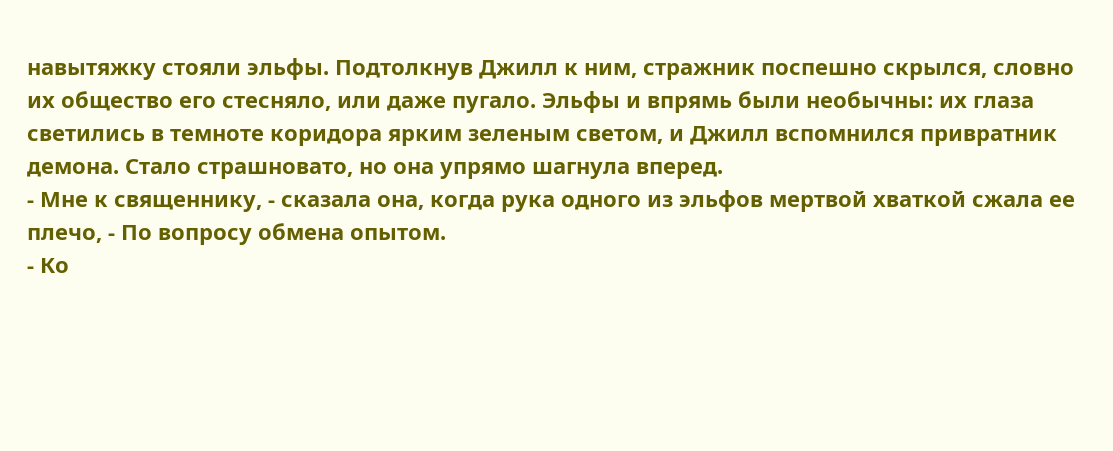навытяжку стояли эльфы. Подтолкнув Джилл к ним, стражник поспешно скрылся, словно их общество его стесняло, или даже пугало. Эльфы и впрямь были необычны: их глаза светились в темноте коридора ярким зеленым светом, и Джилл вспомнился привратник демона. Стало страшновато, но она упрямо шагнула вперед.
- Мне к священнику, - сказала она, когда рука одного из эльфов мертвой хваткой сжала ее плечо, - По вопросу обмена опытом.
- Ко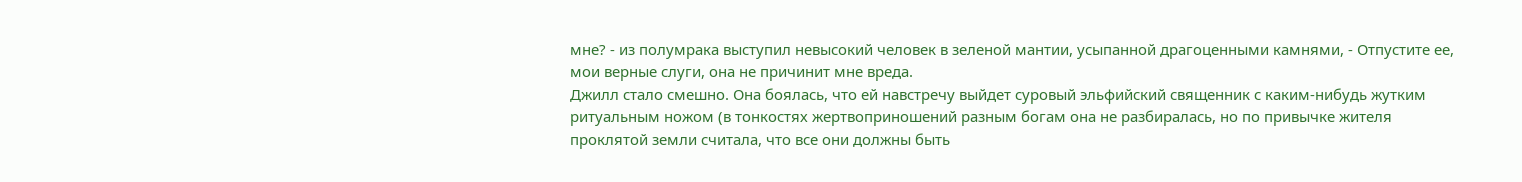мне? - из полумрака выступил невысокий человек в зеленой мантии, усыпанной драгоценными камнями, - Отпустите ее, мои верные слуги, она не причинит мне вреда.
Джилл стало смешно. Она боялась, что ей навстречу выйдет суровый эльфийский священник с каким-нибудь жутким ритуальным ножом (в тонкостях жертвоприношений разным богам она не разбиралась, но по привычке жителя проклятой земли считала, что все они должны быть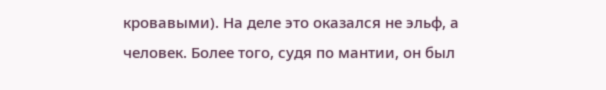кровавыми). На деле это оказался не эльф, а человек. Более того, судя по мантии, он был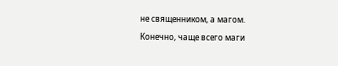не священником, а магом. Конечно, чаще всего маги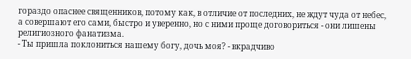гораздо опаснее священников, потому как, в отличие от последних, не ждут чуда от небес, а совершают его сами, быстро и уверенно, но с ними проще договориться - они лишены религиозного фанатизма.
- Ты пришла поклониться нашему богу, дочь моя? - вкрадчиво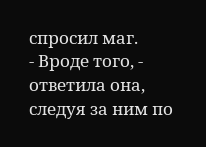спросил маг.
- Вроде того, - ответила она, следуя за ним по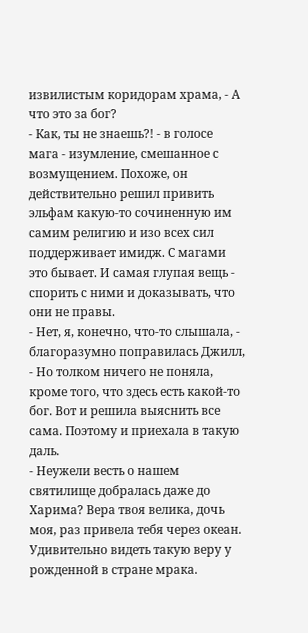извилистым коридорам храма, - А что это за бог?
- Как, ты не знаешь?! - в голосе мага - изумление, смешанное с возмущением. Похоже, он действительно решил привить эльфам какую-то сочиненную им самим религию и изо всех сил поддерживает имидж. С магами это бывает. И самая глупая вещь - спорить с ними и доказывать, что они не правы.
- Нет, я, конечно, что-то слышала, - благоразумно поправилась Джилл, - Но толком ничего не поняла, кроме того, что здесь есть какой-то бог. Вот и решила выяснить все сама. Поэтому и приехала в такую даль.
- Неужели весть о нашем святилище добралась даже до Харима? Вера твоя велика, дочь моя, раз привела тебя через океан. Удивительно видеть такую веру у рожденной в стране мрака.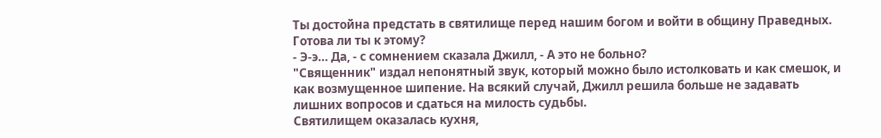Ты достойна предстать в святилище перед нашим богом и войти в общину Праведных. Готова ли ты к этому?
- Э-э… Да, - с сомнением сказала Джилл, - А это не больно?
"Священник" издал непонятный звук, который можно было истолковать и как смешок, и как возмущенное шипение. На всякий случай, Джилл решила больше не задавать лишних вопросов и сдаться на милость судьбы.
Святилищем оказалась кухня,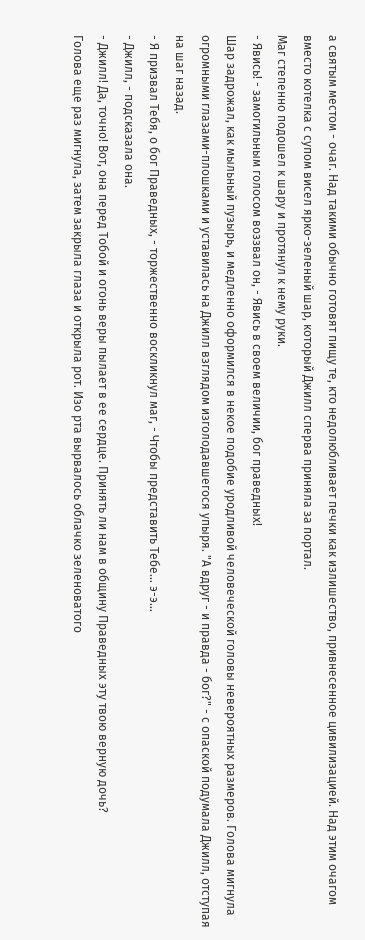а святым местом - очаг. Над такими обычно готовят пищу те, кто недолюбливает печки как излишество, привнесенное цивилизацией. Над этим очагом вместо котелка с супом висел ярко-зеленый шар, который Джилл сперва приняла за портал.
Маг степенно подошел к шару и протянул к нему руки.
- Явись! - замогильным голосом воззвал он, - Явись в своем величии, бог праведных!
Шар задрожал, как мыльный пузырь, и медленно оформился в некое подобие уродливой человеческой головы невероятных размеров. Голова мигнула огромными глазами-плошками и уставилась на Джилл взглядом изголодавшегося упыря. "А вдруг - и правда - бог?" - с опаской подумала Джилл, отступая на шаг назад.
- Я призвал Тебя, о бог Праведных, - торжественно воскликнул маг, - Чтобы представить Тебе… э-э…
- Джилл, - подсказала она.
- Джилл! Да, точно! Вот, она перед Тобой и огонь веры пылает в ее сердце. Принять ли нам в общину Праведных эту твою верную дочь?
Голова еще раз мигнула, затем закрыла глаза и открыла рот. Изо рта вырвалось облачко зеленоватого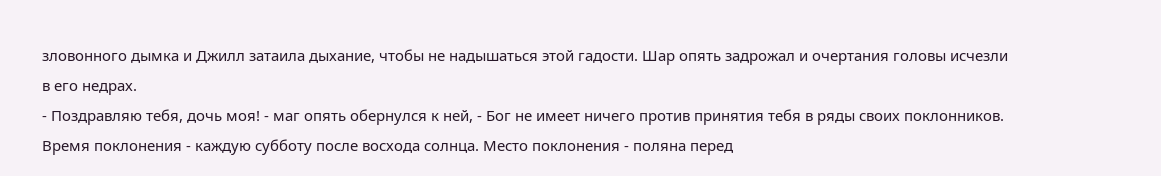зловонного дымка и Джилл затаила дыхание, чтобы не надышаться этой гадости. Шар опять задрожал и очертания головы исчезли в его недрах.
- Поздравляю тебя, дочь моя! - маг опять обернулся к ней, - Бог не имеет ничего против принятия тебя в ряды своих поклонников. Время поклонения - каждую субботу после восхода солнца. Место поклонения - поляна перед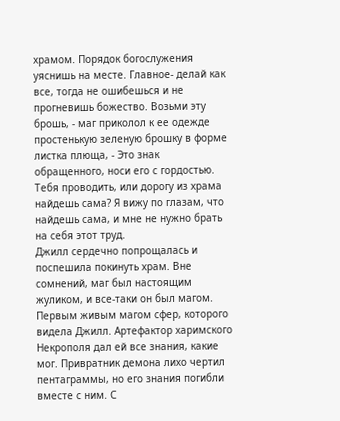храмом. Порядок богослужения уяснишь на месте. Главное- делай как все, тогда не ошибешься и не прогневишь божество. Возьми эту брошь, - маг приколол к ее одежде простенькую зеленую брошку в форме листка плюща, - Это знак обращенного, носи его с гордостью. Тебя проводить, или дорогу из храма найдешь сама? Я вижу по глазам, что найдешь сама, и мне не нужно брать на себя этот труд.
Джилл сердечно попрощалась и поспешила покинуть храм. Вне сомнений, маг был настоящим жуликом, и все-таки он был магом. Первым живым магом сфер, которого видела Джилл. Артефактор харимского Некрополя дал ей все знания, какие мог. Привратник демона лихо чертил пентаграммы, но его знания погибли вместе с ним. С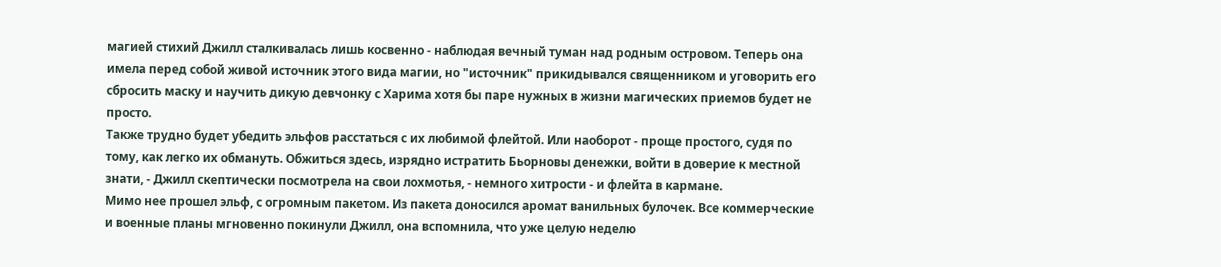магией стихий Джилл сталкивалась лишь косвенно - наблюдая вечный туман над родным островом. Теперь она имела перед собой живой источник этого вида магии, но "источник" прикидывался священником и уговорить его сбросить маску и научить дикую девчонку с Харима хотя бы паре нужных в жизни магических приемов будет не просто.
Также трудно будет убедить эльфов расстаться с их любимой флейтой. Или наоборот - проще простого, судя по тому, как легко их обмануть. Обжиться здесь, изрядно истратить Бьорновы денежки, войти в доверие к местной знати, - Джилл скептически посмотрела на свои лохмотья, - немного хитрости - и флейта в кармане.
Мимо нее прошел эльф, с огромным пакетом. Из пакета доносился аромат ванильных булочек. Все коммерческие и военные планы мгновенно покинули Джилл, она вспомнила, что уже целую неделю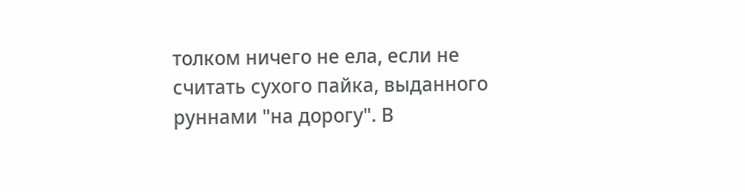толком ничего не ела, если не считать сухого пайка, выданного руннами "на дорогу". В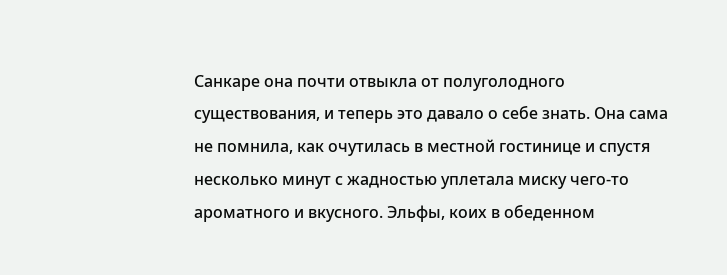Санкаре она почти отвыкла от полуголодного существования, и теперь это давало о себе знать. Она сама не помнила, как очутилась в местной гостинице и спустя несколько минут с жадностью уплетала миску чего-то ароматного и вкусного. Эльфы, коих в обеденном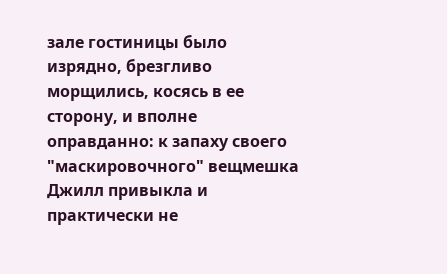зале гостиницы было изрядно, брезгливо морщились, косясь в ее сторону, и вполне оправданно: к запаху своего "маскировочного" вещмешка Джилл привыкла и практически не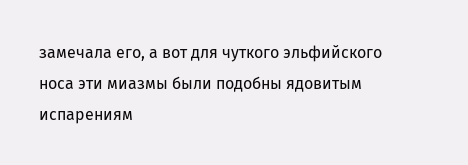замечала его, а вот для чуткого эльфийского носа эти миазмы были подобны ядовитым испарениям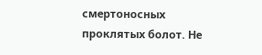смертоносных проклятых болот. Не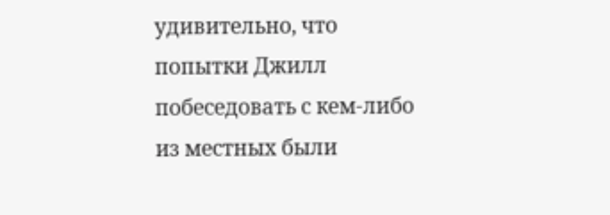удивительно, что попытки Джилл побеседовать с кем-либо из местных были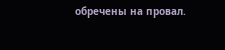обречены на провал.